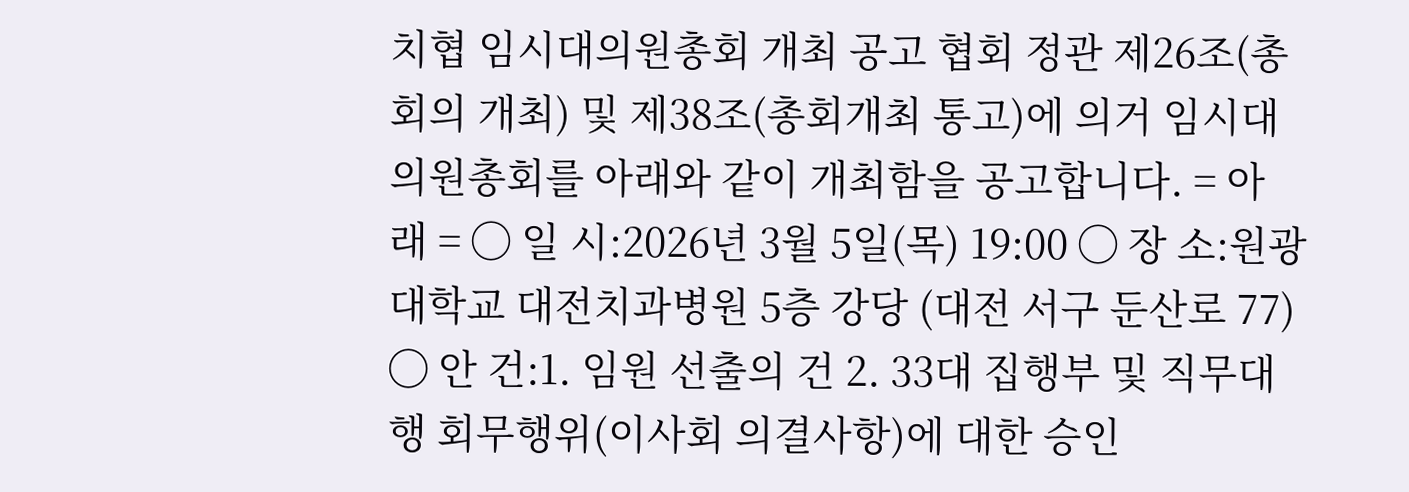치협 임시대의원총회 개최 공고 협회 정관 제26조(총회의 개최) 및 제38조(총회개최 통고)에 의거 임시대의원총회를 아래와 같이 개최함을 공고합니다. = 아 래 = ◯ 일 시:2026년 3월 5일(목) 19:00 ◯ 장 소:원광대학교 대전치과병원 5층 강당 (대전 서구 둔산로 77) ◯ 안 건:1. 임원 선출의 건 2. 33대 집행부 및 직무대행 회무행위(이사회 의결사항)에 대한 승인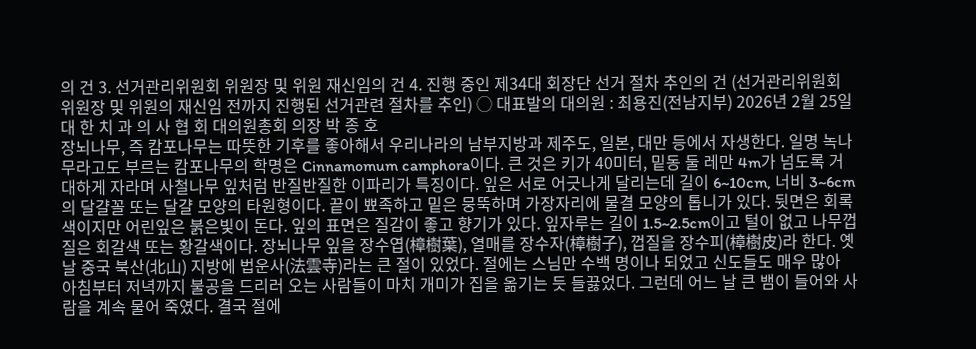의 건 3. 선거관리위원회 위원장 및 위원 재신임의 건 4. 진행 중인 제34대 회장단 선거 절차 추인의 건 (선거관리위원회 위원장 및 위원의 재신임 전까지 진행된 선거관련 절차를 추인) ◯ 대표발의 대의원 : 최용진(전남지부) 2026년 2월 25일 대 한 치 과 의 사 협 회 대의원총회 의장 박 종 호
장뇌나무, 즉 캄포나무는 따뜻한 기후를 좋아해서 우리나라의 남부지방과 제주도, 일본, 대만 등에서 자생한다. 일명 녹나무라고도 부르는 캄포나무의 학명은 Cinnamomum camphora이다. 큰 것은 키가 40미터, 밑동 둘 레만 4m가 넘도록 거대하게 자라며 사철나무 잎처럼 반질반질한 이파리가 특징이다. 잎은 서로 어긋나게 달리는데 길이 6~10cm, 너비 3~6cm의 달걀꼴 또는 달걀 모양의 타원형이다. 끝이 뾰족하고 밑은 뭉뚝하며 가장자리에 물결 모양의 톱니가 있다. 뒷면은 회록색이지만 어린잎은 붉은빛이 돈다. 잎의 표면은 질감이 좋고 향기가 있다. 잎자루는 길이 1.5~2.5cm이고 털이 없고 나무껍질은 회갈색 또는 황갈색이다. 장뇌나무 잎을 장수엽(樟樹葉), 열매를 장수자(樟樹子), 껍질을 장수피(樟樹皮)라 한다. 옛날 중국 북산(北山) 지방에 법운사(法雲寺)라는 큰 절이 있었다. 절에는 스님만 수백 명이나 되었고 신도들도 매우 많아 아침부터 저녁까지 불공을 드리러 오는 사람들이 마치 개미가 집을 옮기는 듯 들끓었다. 그런데 어느 날 큰 뱀이 들어와 사람을 계속 물어 죽였다. 결국 절에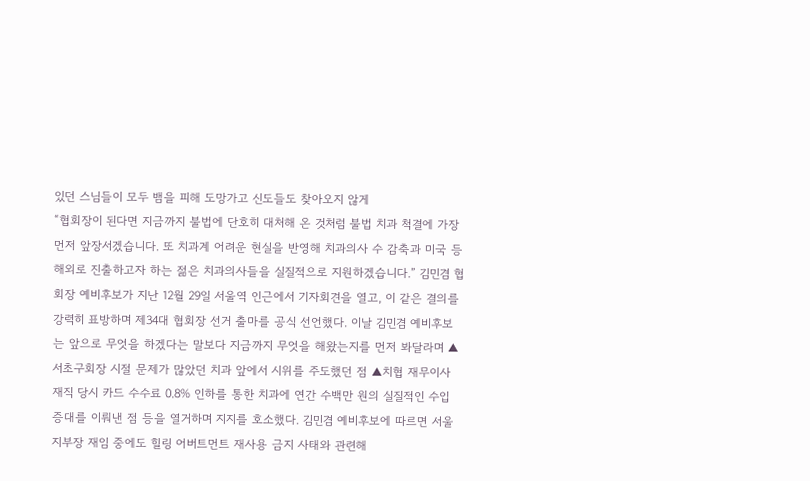있던 스님들이 모두 뱀을 피해 도망가고 신도들도 찾아오지 않게
“협회장이 된다면 지금까지 불법에 단호히 대처해 온 것처럼 불법 치과 척결에 가장 먼저 앞장서겠습니다. 또 치과계 어려운 현실을 반영해 치과의사 수 감축과 미국 등 해외로 진출하고자 하는 젊은 치과의사들을 실질적으로 지원하겠습니다.” 김민겸 협회장 예비후보가 지난 12월 29일 서울역 인근에서 기자회견을 열고, 이 같은 결의를 강력히 표방하며 제34대 협회장 선거 출마를 공식 선언했다. 이날 김민겸 예비후보는 앞으로 무엇을 하겠다는 말보다 지금까지 무엇을 해왔는지를 먼저 봐달라며 ▲서초구회장 시절 문제가 많았던 치과 앞에서 시위를 주도했던 점 ▲치협 재무이사 재직 당시 카드 수수료 0.8% 인하를 통한 치과에 연간 수백만 원의 실질적인 수입 증대를 이뤄낸 점 등을 열거하며 지지를 호소했다. 김민겸 예비후보에 따르면 서울지부장 재임 중에도 힐링 어버트먼트 재사용 금지 사태와 관련해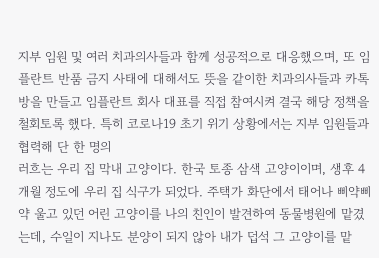지부 임원 및 여러 치과의사들과 함께 성공적으로 대응했으며, 또 임플란트 반품 금지 사태에 대해서도 뜻을 같이한 치과의사들과 카톡방을 만들고 임플란트 회사 대표를 직접 참여시켜 결국 해당 정책을 철회토록 했다. 특히 코로나19 초기 위기 상황에서는 지부 임원들과 협력해 단 한 명의
러흐는 우리 집 막내 고양이다. 한국 토종 삼색 고양이이며, 생후 4개월 정도에 우리 집 식구가 되었다. 주택가 화단에서 태어나 삐약삐약 울고 있던 어린 고양이를 나의 친인이 발견하여 동물병원에 맡겼는데, 수일이 지나도 분양이 되지 않아 내가 덥석 그 고양이를 맡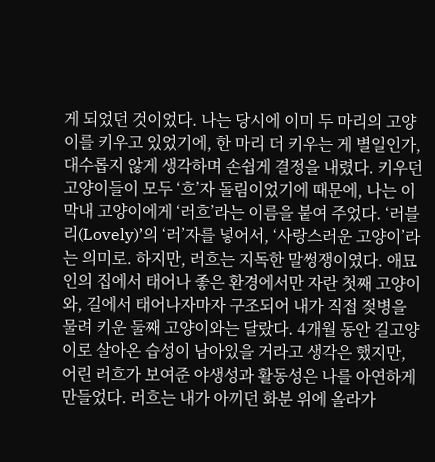게 되었던 것이었다. 나는 당시에 이미 두 마리의 고양이를 키우고 있었기에, 한 마리 더 키우는 게 별일인가, 대수롭지 않게 생각하며 손쉽게 결정을 내렸다. 키우던 고양이들이 모두 ‘흐’자 돌림이었기에 때문에, 나는 이 막내 고양이에게 ‘러흐’라는 이름을 붙여 주었다. ‘러블리(Lovely)’의 ‘러’자를 넣어서, ‘사랑스러운 고양이’라는 의미로. 하지만, 러흐는 지독한 말썽쟁이였다. 애묘인의 집에서 태어나 좋은 환경에서만 자란 첫째 고양이와, 길에서 태어나자마자 구조되어 내가 직접 젖병을 물려 키운 둘째 고양이와는 달랐다. 4개월 동안 길고양이로 살아온 습성이 남아있을 거라고 생각은 했지만, 어린 러흐가 보여준 야생성과 활동성은 나를 아연하게 만들었다. 러흐는 내가 아끼던 화분 위에 올라가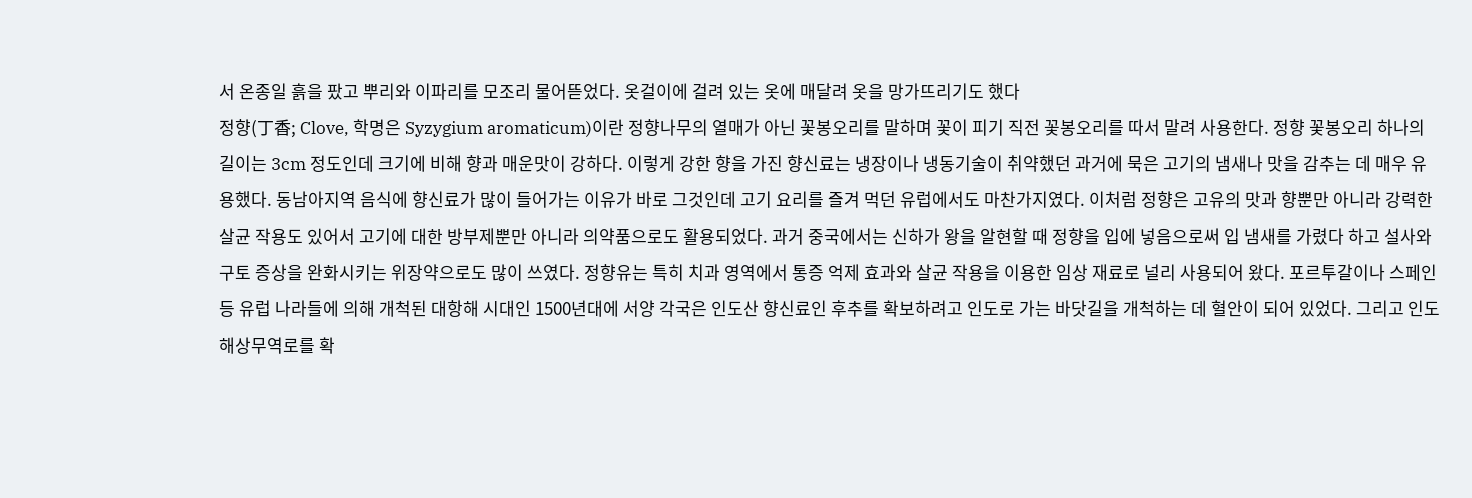서 온종일 흙을 팠고 뿌리와 이파리를 모조리 물어뜯었다. 옷걸이에 걸려 있는 옷에 매달려 옷을 망가뜨리기도 했다
정향(丁香; Clove, 학명은 Syzygium aromaticum)이란 정향나무의 열매가 아닌 꽃봉오리를 말하며 꽃이 피기 직전 꽃봉오리를 따서 말려 사용한다. 정향 꽃봉오리 하나의 길이는 3cm 정도인데 크기에 비해 향과 매운맛이 강하다. 이렇게 강한 향을 가진 향신료는 냉장이나 냉동기술이 취약했던 과거에 묵은 고기의 냄새나 맛을 감추는 데 매우 유용했다. 동남아지역 음식에 향신료가 많이 들어가는 이유가 바로 그것인데 고기 요리를 즐겨 먹던 유럽에서도 마찬가지였다. 이처럼 정향은 고유의 맛과 향뿐만 아니라 강력한 살균 작용도 있어서 고기에 대한 방부제뿐만 아니라 의약품으로도 활용되었다. 과거 중국에서는 신하가 왕을 알현할 때 정향을 입에 넣음으로써 입 냄새를 가렸다 하고 설사와 구토 증상을 완화시키는 위장약으로도 많이 쓰였다. 정향유는 특히 치과 영역에서 통증 억제 효과와 살균 작용을 이용한 임상 재료로 널리 사용되어 왔다. 포르투갈이나 스페인 등 유럽 나라들에 의해 개척된 대항해 시대인 1500년대에 서양 각국은 인도산 향신료인 후추를 확보하려고 인도로 가는 바닷길을 개척하는 데 혈안이 되어 있었다. 그리고 인도 해상무역로를 확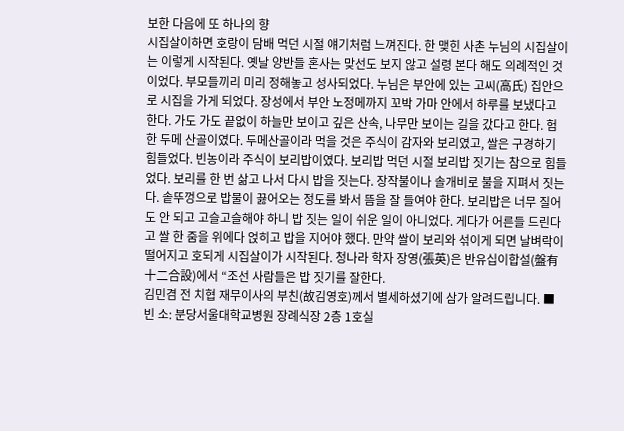보한 다음에 또 하나의 향
시집살이하면 호랑이 담배 먹던 시절 얘기처럼 느껴진다. 한 맺힌 사촌 누님의 시집살이는 이렇게 시작된다. 옛날 양반들 혼사는 맞선도 보지 않고 설령 본다 해도 의례적인 것이었다. 부모들끼리 미리 정해놓고 성사되었다. 누님은 부안에 있는 고씨(高氏) 집안으로 시집을 가게 되었다. 장성에서 부안 노정메까지 꼬박 가마 안에서 하루를 보냈다고 한다. 가도 가도 끝없이 하늘만 보이고 깊은 산속, 나무만 보이는 길을 갔다고 한다. 험한 두메 산골이였다. 두메산골이라 먹을 것은 주식이 감자와 보리였고, 쌀은 구경하기 힘들었다. 빈농이라 주식이 보리밥이였다. 보리밥 먹던 시절 보리밥 짓기는 참으로 힘들었다. 보리를 한 번 삶고 나서 다시 밥을 짓는다. 장작불이나 솔개비로 불을 지펴서 짓는다. 솥뚜껑으로 밥물이 끓어오는 정도를 봐서 뜸을 잘 들여야 한다. 보리밥은 너무 질어도 안 되고 고슬고슬해야 하니 밥 짓는 일이 쉬운 일이 아니었다. 게다가 어른들 드린다고 쌀 한 줌을 위에다 얹히고 밥을 지어야 했다. 만약 쌀이 보리와 섞이게 되면 날벼락이 떨어지고 호되게 시집살이가 시작된다. 청나라 학자 장영(張英)은 반유십이합설(盤有十二合設)에서 “조선 사람들은 밥 짓기를 잘한다.
김민겸 전 치협 재무이사의 부친(故김영호)께서 별세하셨기에 삼가 알려드립니다. ■ 빈 소: 분당서울대학교병원 장례식장 2층 1호실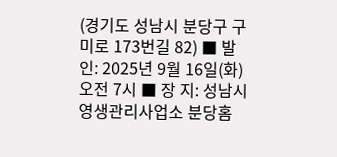(경기도 성남시 분당구 구미로 173번길 82) ■ 발 인: 2025년 9월 16일(화) 오전 7시 ■ 장 지: 성남시 영생관리사업소 분당홈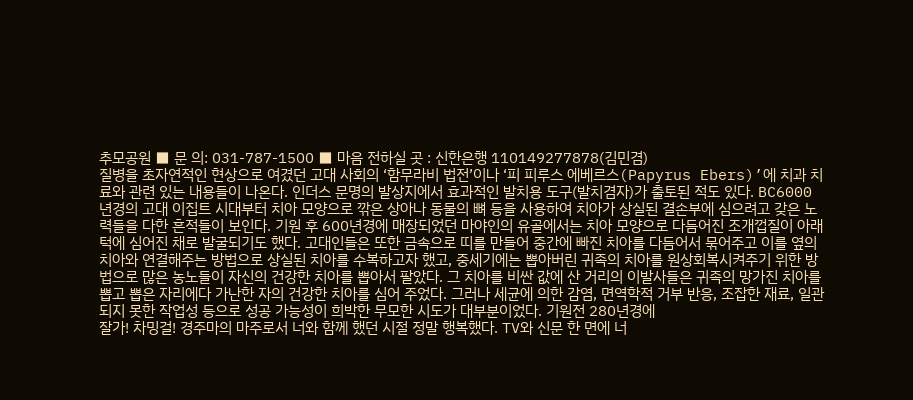추모공원 ■ 문 의: 031-787-1500 ■ 마음 전하실 곳 : 신한은행 110149277878(김민겸)
질병을 초자연적인 현상으로 여겼던 고대 사회의 ‘함무라비 법전’이나 ‘피 피루스 에베르스(Papyrus Ebers)’에 치과 치료와 관련 있는 내용들이 나온다. 인더스 문명의 발상지에서 효과적인 발치용 도구(발치겸자)가 출토된 적도 있다. BC6000년경의 고대 이집트 시대부터 치아 모양으로 깎은 상아나 동물의 뼈 등을 사용하여 치아가 상실된 결손부에 심으려고 갖은 노력들을 다한 흔적들이 보인다. 기원 후 600년경에 매장되었던 마야인의 유골에서는 치아 모양으로 다듬어진 조개껍질이 아래턱에 심어진 채로 발굴되기도 했다. 고대인들은 또한 금속으로 띠를 만들어 중간에 빠진 치아를 다듬어서 묶어주고 이를 옆의 치아와 연결해주는 방법으로 상실된 치아를 수복하고자 했고, 중세기에는 뽑아버린 귀족의 치아를 원상회복시켜주기 위한 방법으로 많은 농노들이 자신의 건강한 치아를 뽑아서 팔았다. 그 치아를 비싼 값에 산 거리의 이발사들은 귀족의 망가진 치아를 뽑고 뽑은 자리에다 가난한 자의 건강한 치아를 심어 주었다. 그러나 세균에 의한 감염, 면역학적 거부 반응, 조잡한 재료, 일관되지 못한 작업성 등으로 성공 가능성이 희박한 무모한 시도가 대부분이었다. 기원전 280년경에
잘가! 차밍걸! 경주마의 마주로서 너와 함께 했던 시절 정말 행복했다. TV와 신문 한 면에 너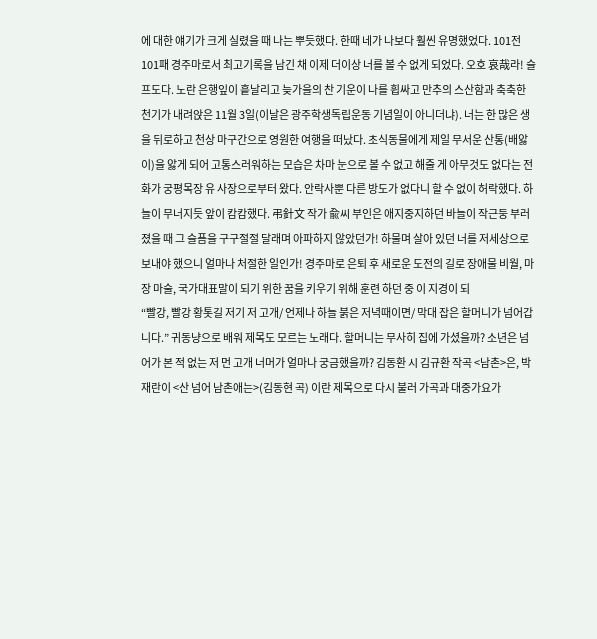에 대한 얘기가 크게 실렸을 때 나는 뿌듯했다. 한때 네가 나보다 훨씬 유명했었다. 101전 101패 경주마로서 최고기록을 남긴 채 이제 더이상 너를 볼 수 없게 되었다. 오호 哀哉라! 슬프도다. 노란 은행잎이 흩날리고 늦가을의 찬 기운이 나를 휩싸고 만추의 스산함과 축축한 천기가 내려앉은 11월 3일(이날은 광주학생독립운동 기념일이 아니더냐). 너는 한 많은 생을 뒤로하고 천상 마구간으로 영원한 여행을 떠났다. 초식동물에게 제일 무서운 산통(배앓이)을 앓게 되어 고통스러워하는 모습은 차마 눈으로 볼 수 없고 해줄 게 아무것도 없다는 전화가 궁평목장 유 사장으로부터 왔다. 안락사뿐 다른 방도가 없다니 할 수 없이 허락했다. 하늘이 무너지듯 앞이 캄캄했다. 弔針文 작가 兪씨 부인은 애지중지하던 바늘이 작근둥 부러졌을 때 그 슬픔을 구구절절 달래며 아파하지 않았던가! 하물며 살아 있던 너를 저세상으로 보내야 했으니 얼마나 처절한 일인가! 경주마로 은퇴 후 새로운 도전의 길로 장애물 비월, 마장 마술, 국가대표말이 되기 위한 꿈을 키우기 위해 훈련 하던 중 이 지경이 되
“빨강, 빨강 황톳길 저기 저 고개/ 언제나 하늘 붉은 저녁때이면/ 막대 잡은 할머니가 넘어갑니다.” 귀동냥으로 배워 제목도 모르는 노래다. 할머니는 무사히 집에 가셨을까? 소년은 넘어가 본 적 없는 저 먼 고개 너머가 얼마나 궁금했을까? 김동환 시 김규환 작곡 <남촌>은, 박재란이 <산 넘어 남촌애는>(김동현 곡) 이란 제목으로 다시 불러 가곡과 대중가요가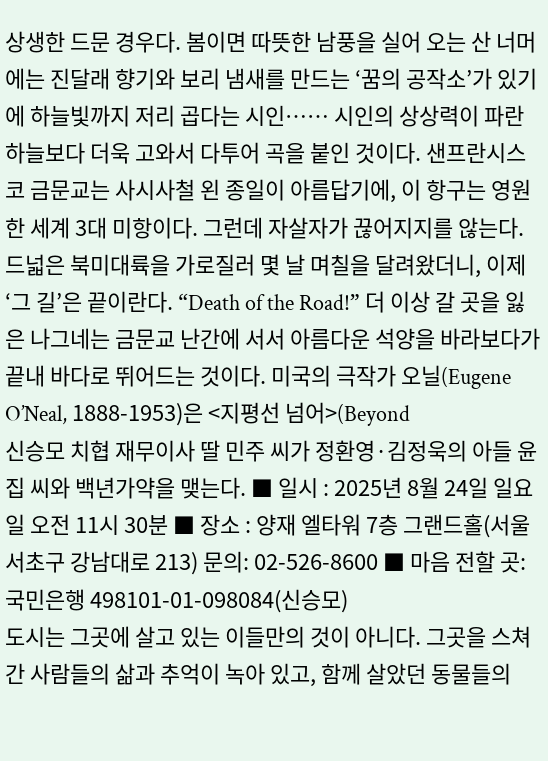상생한 드문 경우다. 봄이면 따뜻한 남풍을 실어 오는 산 너머에는 진달래 향기와 보리 냄새를 만드는 ‘꿈의 공작소’가 있기에 하늘빛까지 저리 곱다는 시인…… 시인의 상상력이 파란 하늘보다 더욱 고와서 다투어 곡을 붙인 것이다. 샌프란시스코 금문교는 사시사철 왼 종일이 아름답기에, 이 항구는 영원한 세계 3대 미항이다. 그런데 자살자가 끊어지지를 않는다. 드넓은 북미대륙을 가로질러 몇 날 며칠을 달려왔더니, 이제 ‘그 길’은 끝이란다. “Death of the Road!” 더 이상 갈 곳을 잃은 나그네는 금문교 난간에 서서 아름다운 석양을 바라보다가 끝내 바다로 뛰어드는 것이다. 미국의 극작가 오닐(Eugene O’Neal, 1888-1953)은 <지평선 넘어>(Beyond
신승모 치협 재무이사 딸 민주 씨가 정환영·김정욱의 아들 윤집 씨와 백년가약을 맺는다. ■ 일시 : 2025년 8월 24일 일요일 오전 11시 30분 ■ 장소 : 양재 엘타워 7층 그랜드홀(서울 서초구 강남대로 213) 문의: 02-526-8600 ■ 마음 전할 곳: 국민은행 498101-01-098084(신승모)
도시는 그곳에 살고 있는 이들만의 것이 아니다. 그곳을 스쳐간 사람들의 삶과 추억이 녹아 있고, 함께 살았던 동물들의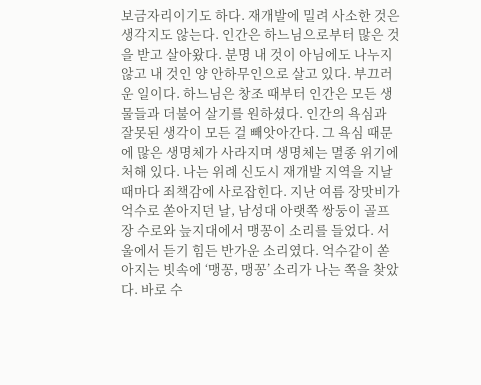보금자리이기도 하다. 재개발에 밀려 사소한 것은 생각지도 않는다. 인간은 하느님으로부터 많은 것을 받고 살아왔다. 분명 내 것이 아님에도 나누지 않고 내 것인 양 안하무인으로 살고 있다. 부끄러운 일이다. 하느님은 창조 때부터 인간은 모든 생물들과 더불어 살기를 원하셨다. 인간의 욕심과 잘못된 생각이 모든 걸 빼앗아간다. 그 욕심 때문에 많은 생명체가 사라지며 생명체는 멸종 위기에 처해 있다. 나는 위례 신도시 재개발 지역을 지날 때마다 죄책감에 사로잡힌다. 지난 여름 장맛비가 억수로 쏟아지던 날, 남성대 아랫쪽 쌍둥이 골프장 수로와 늪지대에서 맹꽁이 소리를 들었다. 서울에서 듣기 힘든 반가운 소리였다. 억수같이 쏟아지는 빗속에 ‘맹꽁, 맹꽁’ 소리가 나는 쪽을 찾았다. 바로 수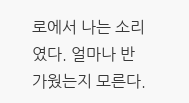로에서 나는 소리였다. 얼마나 반가웠는지 모른다.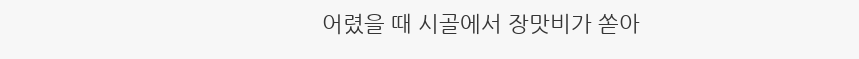어렸을 때 시골에서 장맛비가 쏟아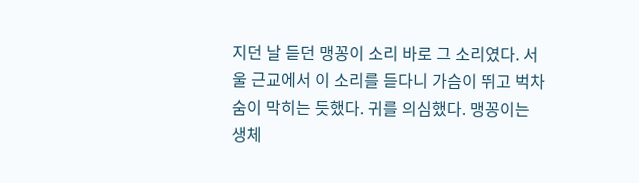지던 날 듣던 맹꽁이 소리 바로 그 소리였다. 서울 근교에서 이 소리를 듣다니 가슴이 뛰고 벅차 숨이 막히는 듯했다. 귀를 의심했다. 맹꽁이는 생체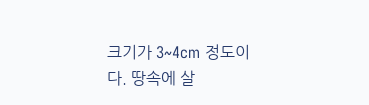크기가 3~4cm 정도이다. 땅속에 살